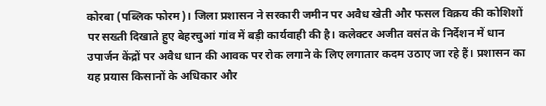कोरबा (पब्लिक फोरम)। जिला प्रशासन ने सरकारी जमीन पर अवैध खेती और फसल विक्रय की कोशिशों पर सख्ती दिखाते हुए बेहरचुआं गांव में बड़ी कार्यवाही की है। कलेक्टर अजीत वसंत के निर्देशन में धान उपार्जन केंद्रों पर अवैध धान की आवक पर रोक लगाने के लिए लगातार कदम उठाए जा रहे हैं। प्रशासन का यह प्रयास किसानों के अधिकार और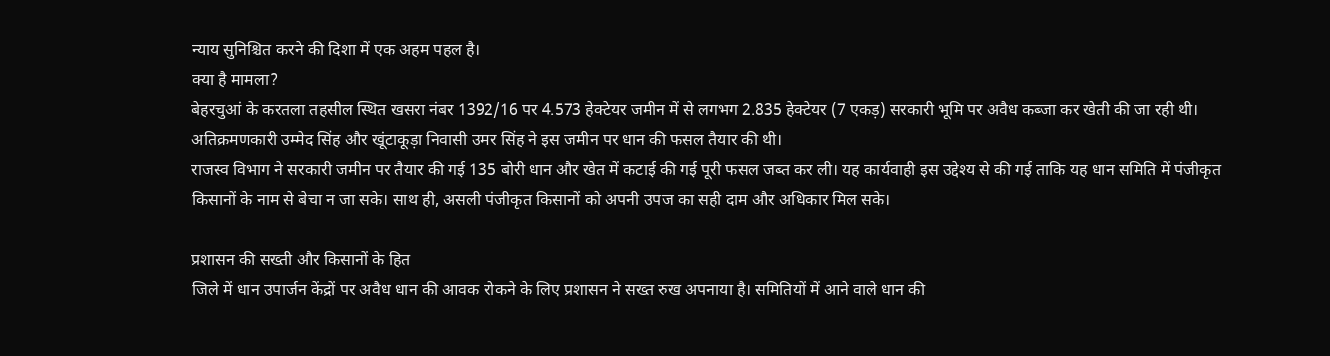न्याय सुनिश्चित करने की दिशा में एक अहम पहल है।
क्या है मामला?
बेहरचुआं के करतला तहसील स्थित खसरा नंबर 1392/16 पर 4.573 हेक्टेयर जमीन में से लगभग 2.835 हेक्टेयर (7 एकड़) सरकारी भूमि पर अवैध कब्जा कर खेती की जा रही थी। अतिक्रमणकारी उम्मेद सिंह और खूंटाकूड़ा निवासी उमर सिंह ने इस जमीन पर धान की फसल तैयार की थी।
राजस्व विभाग ने सरकारी जमीन पर तैयार की गई 135 बोरी धान और खेत में कटाई की गई पूरी फसल जब्त कर ली। यह कार्यवाही इस उद्देश्य से की गई ताकि यह धान समिति में पंजीकृत किसानों के नाम से बेचा न जा सके। साथ ही, असली पंजीकृत किसानों को अपनी उपज का सही दाम और अधिकार मिल सके।

प्रशासन की सख्ती और किसानों के हित
जिले में धान उपार्जन केंद्रों पर अवैध धान की आवक रोकने के लिए प्रशासन ने सख्त रुख अपनाया है। समितियों में आने वाले धान की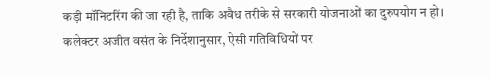कड़ी मॉनिटरिंग की जा रही है, ताकि अवैध तरीके से सरकारी योजनाओं का दुरुपयोग न हो।
कलेक्टर अजीत वसंत के निर्देशानुसार, ऐसी गतिविधियों पर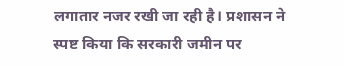लगातार नजर रखी जा रही है। प्रशासन ने स्पष्ट किया कि सरकारी जमीन पर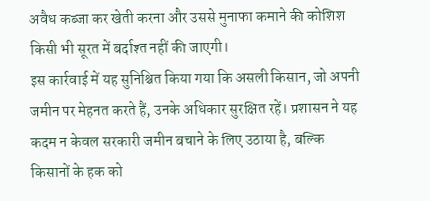अवैध कब्जा कर खेती करना और उससे मुनाफा कमाने की कोशिश किसी भी सूरत में बर्दाश्त नहीं की जाएगी।
इस कार्रवाई में यह सुनिश्चित किया गया कि असली किसान, जो अपनी जमीन पर मेहनत करते हैं, उनके अधिकार सुरक्षित रहें। प्रशासन ने यह कदम न केवल सरकारी जमीन बचाने के लिए उठाया है, बल्कि किसानों के हक को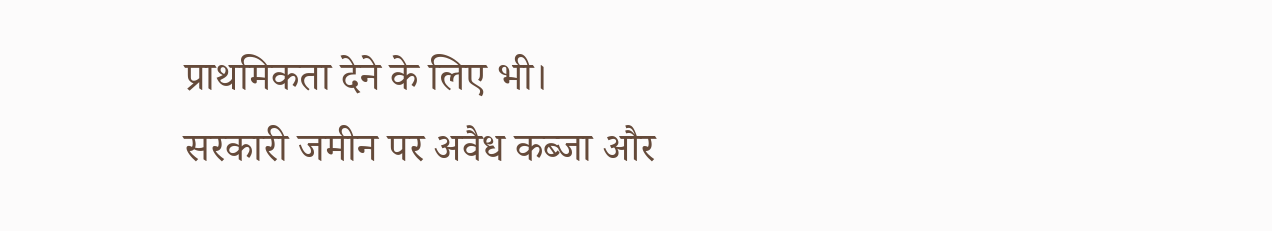प्राथमिकता देने के लिए भी।
सरकारी जमीन पर अवैध कब्जा और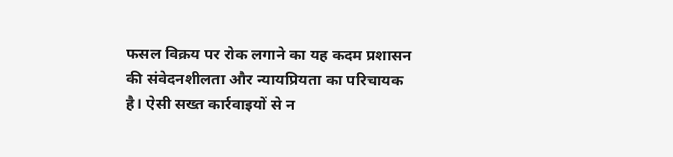फसल विक्रय पर रोक लगाने का यह कदम प्रशासन की संवेदनशीलता और न्यायप्रियता का परिचायक है। ऐसी सख्त कार्रवाइयों से न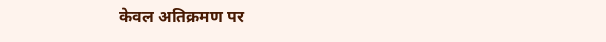केवल अतिक्रमण पर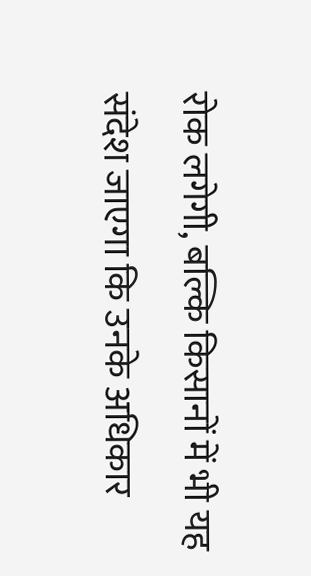रोक लगेगी, बल्कि किसानों में भी यह संदेश जाएगा कि उनके अधिकार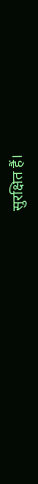सुरक्षित हैं।